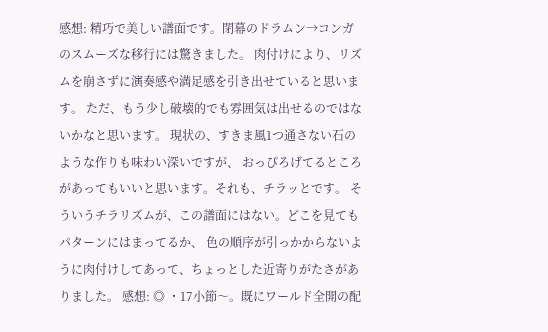感想: 精巧で美しい譜面です。閉幕のドラムン→コンガのスムーズな移行には驚きました。 肉付けにより、リズムを崩さずに演奏感や満足感を引き出せていると思います。 ただ、もう少し破壊的でも雰囲気は出せるのではないかなと思います。 現状の、すきま風1つ通さない石のような作りも味わい深いですが、 おっぴろげてるところがあってもいいと思います。それも、チラッとです。 そういうチラリズムが、この譜面にはない。どこを見てもパターンにはまってるか、 色の順序が引っかからないように肉付けしてあって、ちょっとした近寄りがたさがありました。 感想: ◎ ・17小節〜。既にワールド全開の配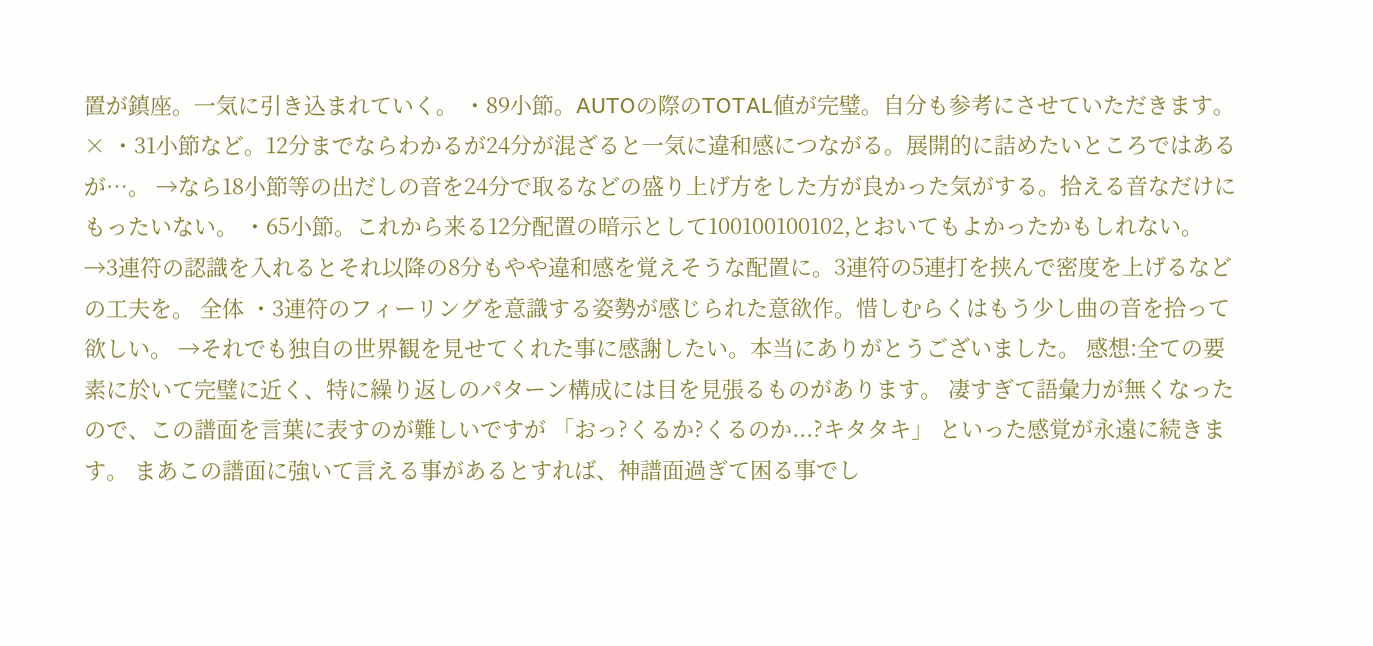置が鎮座。一気に引き込まれていく。 ・89小節。AUTOの際のTOTAL値が完璧。自分も参考にさせていただきます。 × ・31小節など。12分までならわかるが24分が混ざると一気に違和感につながる。展開的に詰めたいところではあるが…。 →なら18小節等の出だしの音を24分で取るなどの盛り上げ方をした方が良かった気がする。拾える音なだけにもったいない。 ・65小節。これから来る12分配置の暗示として100100100102,とおいてもよかったかもしれない。 →3連符の認識を入れるとそれ以降の8分もやや違和感を覚えそうな配置に。3連符の5連打を挟んで密度を上げるなどの工夫を。 全体 ・3連符のフィーリングを意識する姿勢が感じられた意欲作。惜しむらくはもう少し曲の音を拾って欲しい。 →それでも独自の世界観を見せてくれた事に感謝したい。本当にありがとうございました。 感想:全ての要素に於いて完璧に近く、特に繰り返しのパターン構成には目を見張るものがあります。 凄すぎて語彙力が無くなったので、この譜面を言葉に表すのが難しいですが 「おっ?くるか?くるのか...?キタタキ」 といった感覚が永遠に続きます。 まあこの譜面に強いて言える事があるとすれば、神譜面過ぎて困る事でし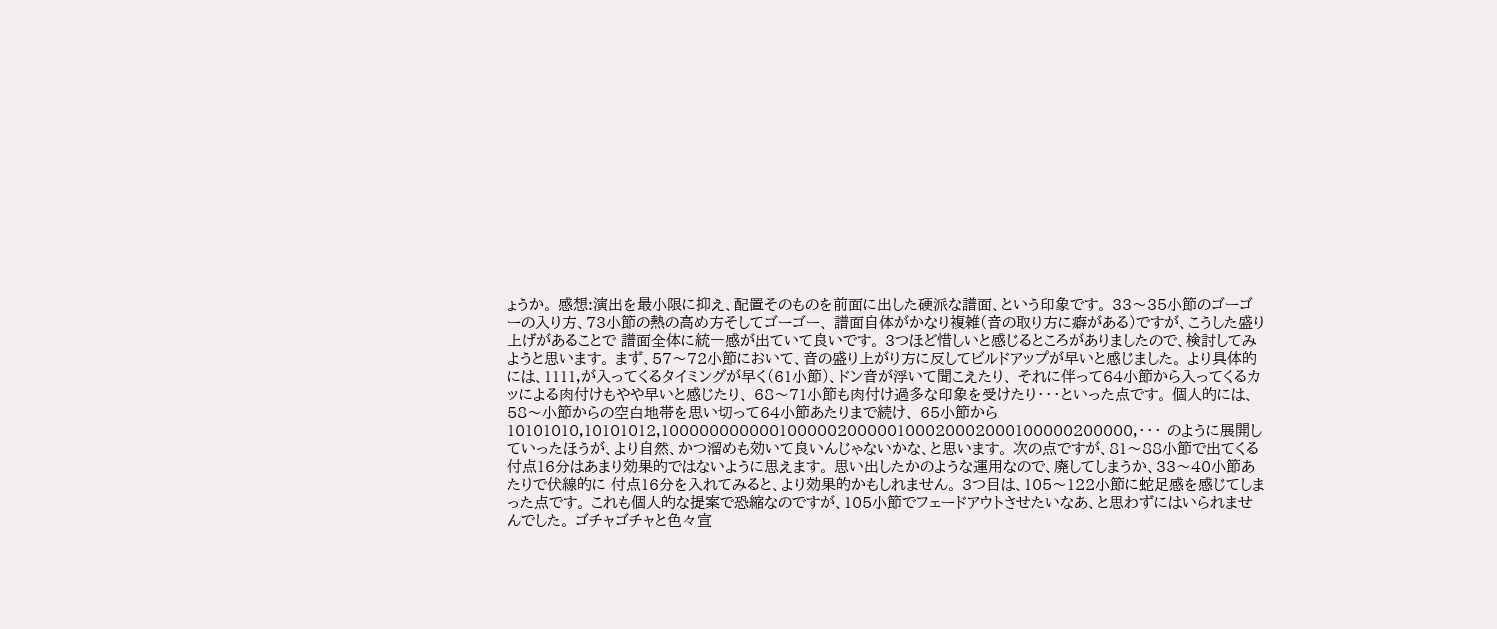ょうか。 感想:演出を最小限に抑え、配置そのものを前面に出した硬派な譜面、という印象です。 33〜35小節のゴーゴーの入り方、73小節の熱の高め方そしてゴーゴー、 譜面自体がかなり複雑(音の取り方に癖がある)ですが、こうした盛り上げがあることで 譜面全体に統一感が出ていて良いです。 3つほど惜しいと感じるところがありましたので、検討してみようと思います。 まず、57〜72小節において、音の盛り上がり方に反してビルドアップが早いと感じました。 より具体的には、1111,が入ってくるタイミングが早く(61小節)、ドン音が浮いて聞こえたり、 それに伴って64小節から入ってくるカッによる肉付けもやや早いと感じたり、 68〜71小節も肉付け過多な印象を受けたり・・・といった点です。 個人的には、58〜小節からの空白地帯を思い切って64小節あたりまで続け、 65小節から10101010,10101012,100000000000100000200000100020002000100000200000,・・・ のように展開していったほうが、より自然、かつ溜めも効いて良いんじゃないかな、と思います。 次の点ですが、81〜88小節で出てくる付点16分はあまり効果的ではないように思えます。 思い出したかのような運用なので、廃してしまうか、33〜40小節あたりで伏線的に 付点16分を入れてみると、より効果的かもしれません。 3つ目は、105〜122小節に蛇足感を感じてしまった点です。 これも個人的な提案で恐縮なのですが、105小節でフェードアウトさせたいなあ、と思わずにはいられませんでした。 ゴチャゴチャと色々宣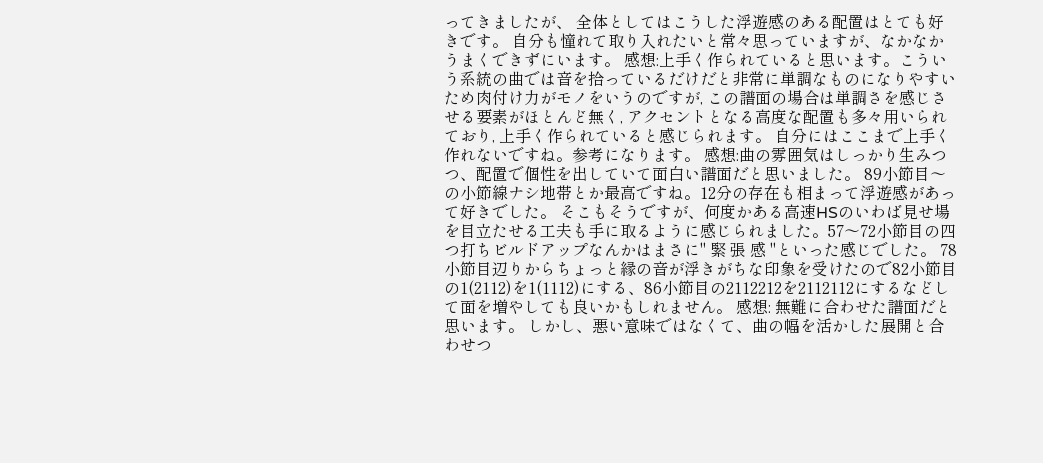ってきましたが、 全体としてはこうした浮遊感のある配置はとても好きです。 自分も憧れて取り入れたいと常々思っていますが、なかなかうまくできずにいます。 感想:上手く作られていると思います。こういう系統の曲では音を拾っているだけだと非常に単調なものになりやすいため肉付け力がモノをいうのですが, この譜面の場合は単調さを感じさせる要素がほとんど無く, アクセントとなる高度な配置も多々用いられており, 上手く作られていると感じられます。 自分にはここまで上手く作れないですね。参考になります。 感想:曲の雰囲気はしっかり生みつつ、配置で個性を出していて面白い譜面だと思いました。 89小節目〜の小節線ナシ地帯とか最高ですね。12分の存在も相まって浮遊感があって好きでした。 そこもそうですが、何度かある高速HSのいわば見せ場を目立たせる工夫も手に取るように感じられました。57〜72小節目の四つ打ちビルドアップなんかはまさに" 緊 張 感 "といった感じでした。 78小節目辺りからちょっと縁の音が浮きがちな印象を受けたので82小節目の1(2112)を1(1112)にする、86小節目の2112212を2112112にするなどして面を増やしても良いかもしれません。 感想: 無難に合わせた譜面だと思います。 しかし、悪い意味ではなくて、曲の幅を活かした展開と合わせつ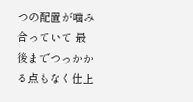つの配置が噛み合っていて 最後までつっかかる点もなく仕上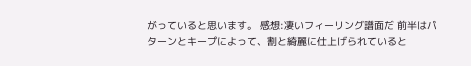がっていると思います。 感想:凄いフィーリング譜面だ 前半はパターンとキープによって、割と綺麗に仕上げられていると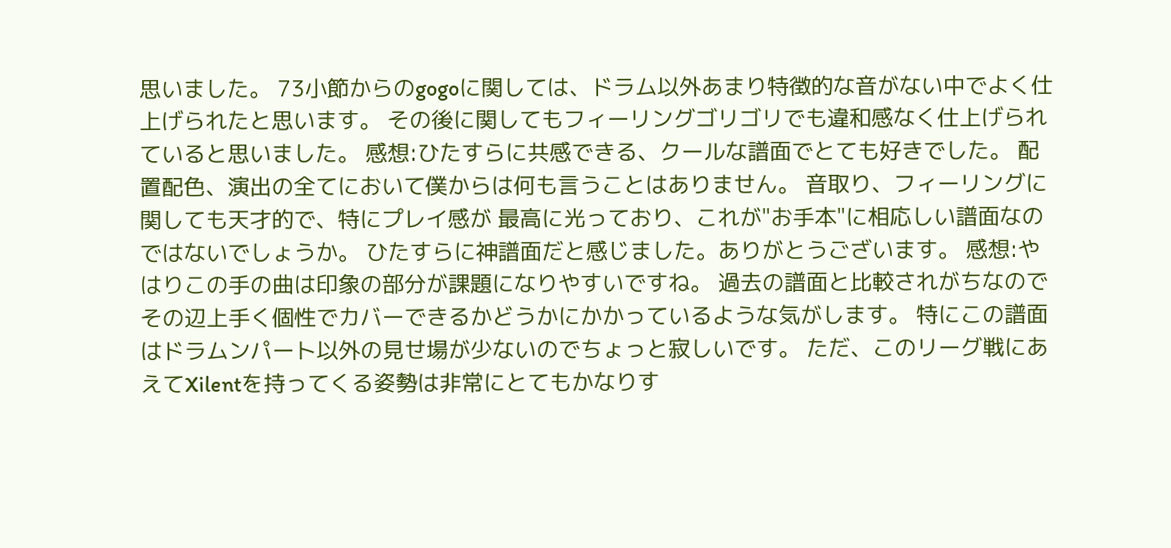思いました。 73小節からのgogoに関しては、ドラム以外あまり特徴的な音がない中でよく仕上げられたと思います。 その後に関してもフィーリングゴリゴリでも違和感なく仕上げられていると思いました。 感想:ひたすらに共感できる、クールな譜面でとても好きでした。 配置配色、演出の全てにおいて僕からは何も言うことはありません。 音取り、フィーリングに関しても天才的で、特にプレイ感が 最高に光っており、これが"お手本"に相応しい譜面なのではないでしょうか。 ひたすらに神譜面だと感じました。ありがとうございます。 感想:やはりこの手の曲は印象の部分が課題になりやすいですね。 過去の譜面と比較されがちなのでその辺上手く個性でカバーできるかどうかにかかっているような気がします。 特にこの譜面はドラムンパート以外の見せ場が少ないのでちょっと寂しいです。 ただ、このリーグ戦にあえてXilentを持ってくる姿勢は非常にとてもかなりす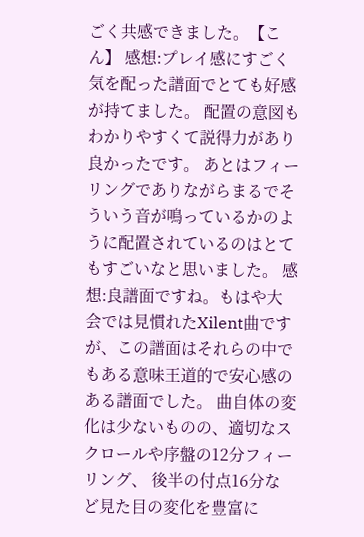ごく共感できました。【こん】 感想:プレイ感にすごく気を配った譜面でとても好感が持てました。 配置の意図もわかりやすくて説得力があり良かったです。 あとはフィーリングでありながらまるでそういう音が鳴っているかのように配置されているのはとてもすごいなと思いました。 感想:良譜面ですね。もはや大会では見慣れたXilent曲ですが、この譜面はそれらの中でもある意味王道的で安心感のある譜面でした。 曲自体の変化は少ないものの、適切なスクロールや序盤の12分フィーリング、 後半の付点16分など見た目の変化を豊富に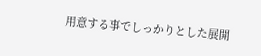用意する事でしっかりとした展開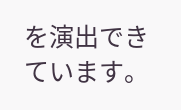を演出できています。